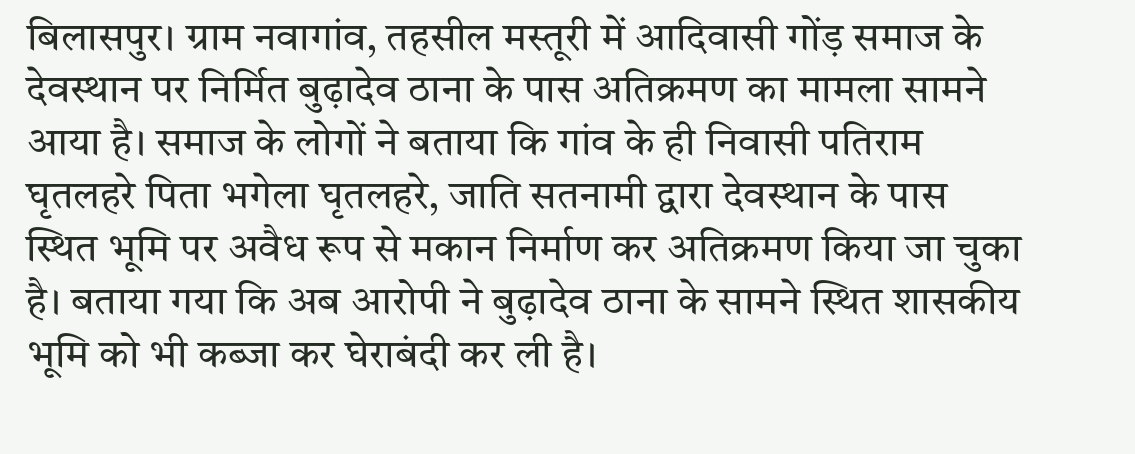बिलासपुर। ग्राम नवागांव, तहसील मस्तूरी में आदिवासी गोंड़ समाज के देवस्थान पर निर्मित बुढ़ादेव ठाना के पास अतिक्रमण का मामला सामने आया है। समाज के लोगों ने बताया कि गांव के ही निवासी पतिराम घृतलहरे पिता भगेला घृतलहरे, जाति सतनामी द्वारा देवस्थान के पास स्थित भूमि पर अवैध रूप से मकान निर्माण कर अतिक्रमण किया जा चुका है। बताया गया कि अब आरोपी ने बुढ़ादेव ठाना के सामने स्थित शासकीय भूमि को भी कब्जा कर घेराबंदी कर ली है।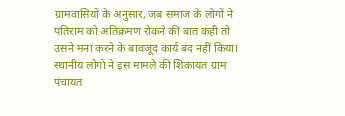ग्रामवासियों के अनुसार, जब समाज के लोगों ने पतिराम को अतिक्रमण रोकने की बात कही तो उसने मना करने के बावजूद कार्य बंद नहीं किया। स्थानीय लोगों ने इस मामले की शिकायत ग्राम पंचायत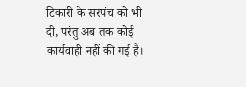टिकारी के सरपंच को भी दी, परंतु अब तक कोई कार्यवाही नहीं की गई है।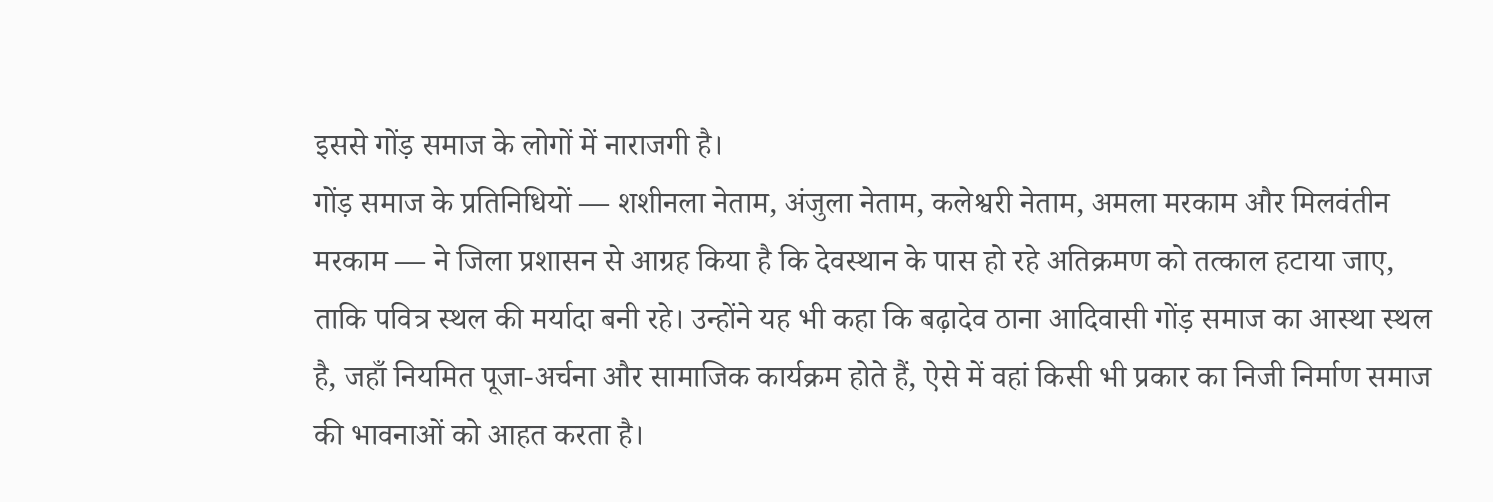इससे गोंड़ समाज के लोगों में नाराजगी है।
गोंड़ समाज के प्रतिनिधियों — शशीनला नेताम, अंजुला नेताम, कलेश्वरी नेताम, अमला मरकाम और मिलवंतीन मरकाम — ने जिला प्रशासन से आग्रह किया है कि देवस्थान के पास हो रहे अतिक्रमण को तत्काल हटाया जाए, ताकि पवित्र स्थल की मर्यादा बनी रहे। उन्होंने यह भी कहा कि बढ़ादेव ठाना आदिवासी गोंड़ समाज का आस्था स्थल है, जहाँ नियमित पूजा-अर्चना और सामाजिक कार्यक्रम होते हैं, ऐसे में वहां किसी भी प्रकार का निजी निर्माण समाज की भावनाओं को आहत करता है।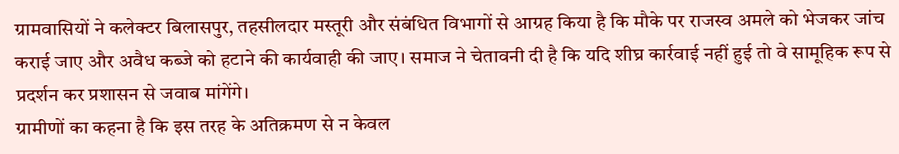ग्रामवासियों ने कलेक्टर बिलासपुर, तहसीलदार मस्तूरी और संबंधित विभागों से आग्रह किया है कि मौके पर राजस्व अमले को भेजकर जांच कराई जाए और अवैध कब्जे को हटाने की कार्यवाही की जाए। समाज ने चेतावनी दी है कि यदि शीघ्र कार्रवाई नहीं हुई तो वे सामूहिक रूप से प्रदर्शन कर प्रशासन से जवाब मांगेंगे।
ग्रामीणों का कहना है कि इस तरह के अतिक्रमण से न केवल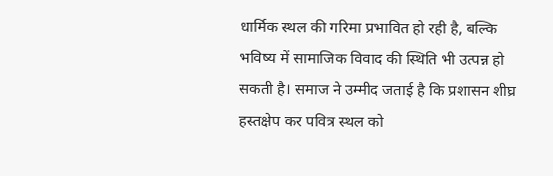धार्मिक स्थल की गरिमा प्रभावित हो रही है, बल्कि भविष्य में सामाजिक विवाद की स्थिति भी उत्पन्न हो सकती है। समाज ने उम्मीद जताई है कि प्रशासन शीघ्र हस्तक्षेप कर पवित्र स्थल को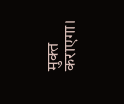मुक्त कराएगा।